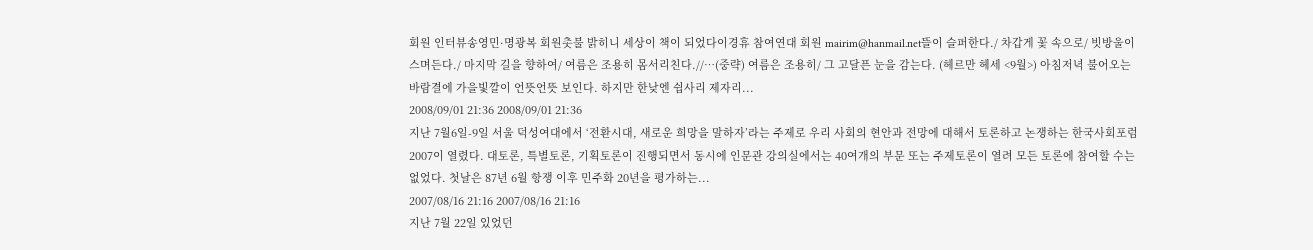회원 인터뷰송영민·명광복 회원촛불 밝히니 세상이 책이 되었다이경휴 참여연대 회원 mairim@hanmail.net뜰이 슬퍼한다./ 차갑게 꽃 속으로/ 빗방울이 스며든다./ 마지막 길을 향하여/ 여름은 조용히 몸서리친다.//…(중략) 여름은 조용히/ 그 고달픈 눈을 감는다. (헤르만 헤세 <9월>) 아침저녁 불어오는 바람결에 가을빛깔이 언뜻언뜻 보인다. 하지만 한낮엔 쉽사리 제자리...
2008/09/01 21:36 2008/09/01 21:36
지난 7월6일-9일 서울 덕성여대에서 ‘전환시대, 새로운 희망을 말하자’라는 주제로 우리 사회의 현안과 전망에 대해서 토론하고 논쟁하는 한국사회포럼 2007이 열렸다. 대토론, 특별토론, 기획토론이 진행되면서 동시에 인문관 강의실에서는 40여개의 부문 또는 주제토론이 열려 모든 토론에 참여할 수는 없었다. 첫날은 87년 6월 항쟁 이후 민주화 20년을 평가하는...
2007/08/16 21:16 2007/08/16 21:16
지난 7월 22일 있었던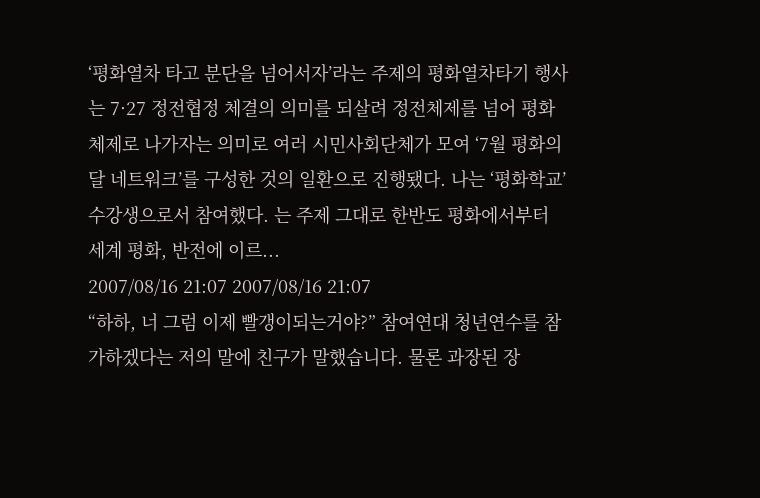‘평화열차 타고 분단을 넘어서자’라는 주제의 평화열차타기 행사는 7·27 정전협정 체결의 의미를 되살려 정전체제를 넘어 평화체제로 나가자는 의미로 여러 시민사회단체가 모여 ‘7월 평화의 달 네트워크’를 구성한 것의 일환으로 진행됐다. 나는 ‘평화학교’ 수강생으로서 참여했다. 는 주제 그대로 한반도 평화에서부터 세계 평화, 반전에 이르...
2007/08/16 21:07 2007/08/16 21:07
“하하, 너 그럼 이제 빨갱이되는거야?” 참여연대 청년연수를 참가하겠다는 저의 말에 친구가 말했습니다. 물론 과장된 장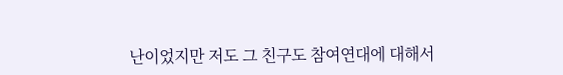난이었지만 저도 그 친구도 참여연대에 대해서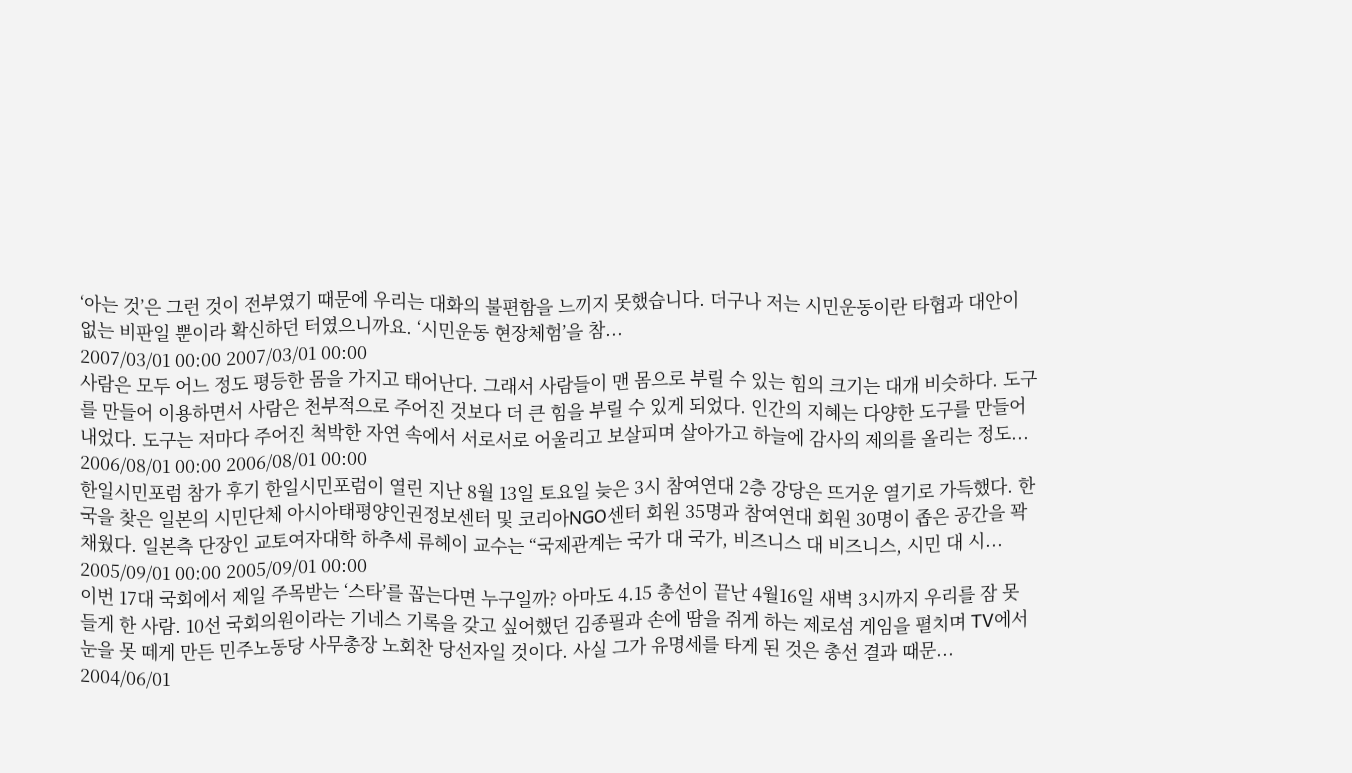‘아는 것’은 그런 것이 전부였기 때문에 우리는 대화의 불편함을 느끼지 못했습니다. 더구나 저는 시민운동이란 타협과 대안이 없는 비판일 뿐이라 확신하던 터였으니까요. ‘시민운동 현장체험’을 참...
2007/03/01 00:00 2007/03/01 00:00
사람은 모두 어느 정도 평등한 몸을 가지고 태어난다. 그래서 사람들이 맨 몸으로 부릴 수 있는 힘의 크기는 대개 비슷하다. 도구를 만들어 이용하면서 사람은 천부적으로 주어진 것보다 더 큰 힘을 부릴 수 있게 되었다. 인간의 지혜는 다양한 도구를 만들어내었다. 도구는 저마다 주어진 척박한 자연 속에서 서로서로 어울리고 보살피며 살아가고 하늘에 감사의 제의를 올리는 정도...
2006/08/01 00:00 2006/08/01 00:00
한일시민포럼 참가 후기 한일시민포럼이 열린 지난 8월 13일 토요일 늦은 3시 참여연대 2층 강당은 뜨거운 열기로 가득했다. 한국을 찾은 일본의 시민단체 아시아태평양인권정보센터 및 코리아NGO센터 회원 35명과 참여연대 회원 30명이 좁은 공간을 꽉 채웠다. 일본측 단장인 교토여자대학 하추세 류헤이 교수는 “국제관계는 국가 대 국가, 비즈니스 대 비즈니스, 시민 대 시...
2005/09/01 00:00 2005/09/01 00:00
이번 17대 국회에서 제일 주목받는 ‘스타’를 꼽는다면 누구일까? 아마도 4.15 총선이 끝난 4월16일 새벽 3시까지 우리를 잠 못 들게 한 사람. 10선 국회의원이라는 기네스 기록을 갖고 싶어했던 김종필과 손에 땀을 쥐게 하는 제로섬 게임을 펼치며 TV에서 눈을 못 떼게 만든 민주노동당 사무총장 노회찬 당선자일 것이다. 사실 그가 유명세를 타게 된 것은 총선 결과 때문...
2004/06/01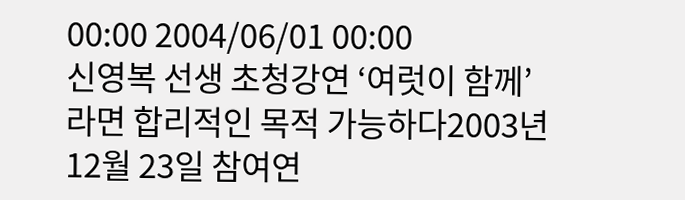00:00 2004/06/01 00:00
신영복 선생 초청강연 ‘여럿이 함께’라면 합리적인 목적 가능하다2003년 12월 23일 참여연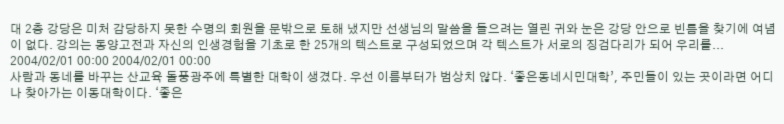대 2층 강당은 미처 감당하지 못한 수명의 회원을 문밖으로 토해 냈지만 선생님의 말씀을 들으려는 열린 귀와 눈은 강당 안으로 빈틈을 찾기에 여념이 없다. 강의는 동양고전과 자신의 인생경험을 기초로 한 25개의 텍스트로 구성되었으며 각 텍스트가 서로의 징검다리가 되어 우리를...
2004/02/01 00:00 2004/02/01 00:00
사람과 동네를 바꾸는 산교육 돌풍광주에 특별한 대학이 생겼다. 우선 이름부터가 범상치 않다. ‘좋은동네시민대학’, 주민들이 있는 곳이라면 어디나 찾아가는 이동대학이다. ‘좋은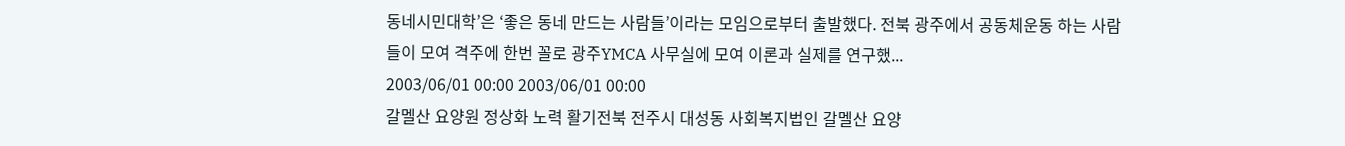동네시민대학’은 ‘좋은 동네 만드는 사람들’이라는 모임으로부터 출발했다. 전북 광주에서 공동체운동 하는 사람들이 모여 격주에 한번 꼴로 광주YMCA 사무실에 모여 이론과 실제를 연구했...
2003/06/01 00:00 2003/06/01 00:00
갈멜산 요양원 정상화 노력 활기전북 전주시 대성동 사회복지법인 갈멜산 요양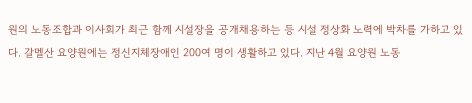원의 노동조합과 이사회가 최근 함께 시설장을 공개채용하는 등 시설 정상화 노력에 박차를 가하고 있다. 갈멜산 요양원에는 정신지체장애인 200여 명이 생활하고 있다. 지난 4월 요양원 노동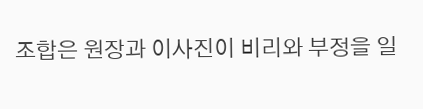조합은 원장과 이사진이 비리와 부정을 일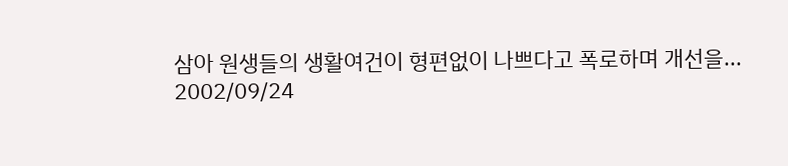삼아 원생들의 생활여건이 형편없이 나쁘다고 폭로하며 개선을...
2002/09/24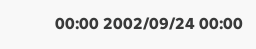00:00 2002/09/24 00:00